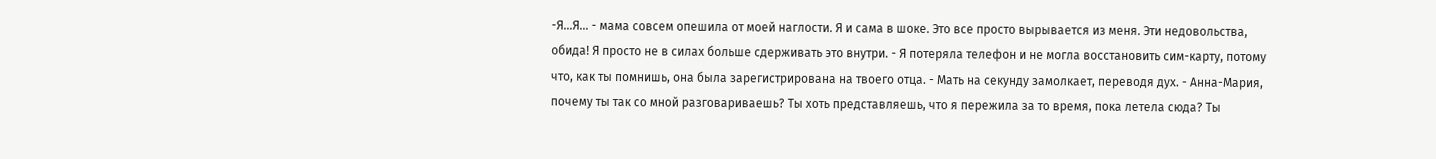-Я…Я… - мама совсем опешила от моей наглости. Я и сама в шоке. Это все просто вырывается из меня. Эти недовольства, обида! Я просто не в силах больше сдерживать это внутри. - Я потеряла телефон и не могла восстановить сим-карту, потому что, как ты помнишь, она была зарегистрирована на твоего отца. - Мать на секунду замолкает, переводя дух. - Анна-Мария, почему ты так со мной разговариваешь? Ты хоть представляешь, что я пережила за то время, пока летела сюда? Ты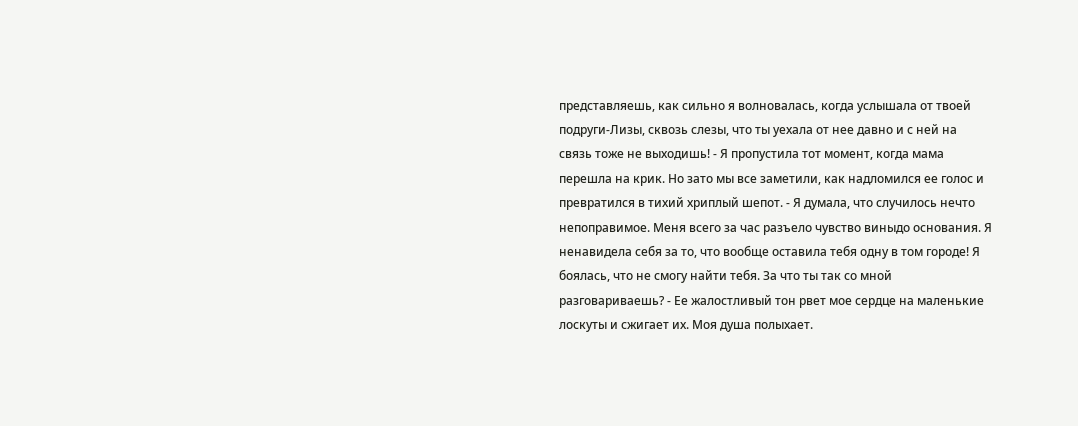представляешь, как сильно я волновалась, когда услышала от твоей подруги-Лизы, сквозь слезы, что ты уехала от нее давно и с ней на связь тоже не выходишь! - Я пропустила тот момент, когда мама перешла на крик. Но зато мы все заметили, как надломился ее голос и превратился в тихий хриплый шепот. - Я думала, что случилось нечто непоправимое. Меня всего за час разъело чувство виныдо основания. Я ненавидела себя за то, что вообще оставила тебя одну в том городе! Я боялась, что не смогу найти тебя. За что ты так со мной разговариваешь? - Ее жалостливый тон рвет мое сердце на маленькие лоскуты и сжигает их. Моя душа полыхает.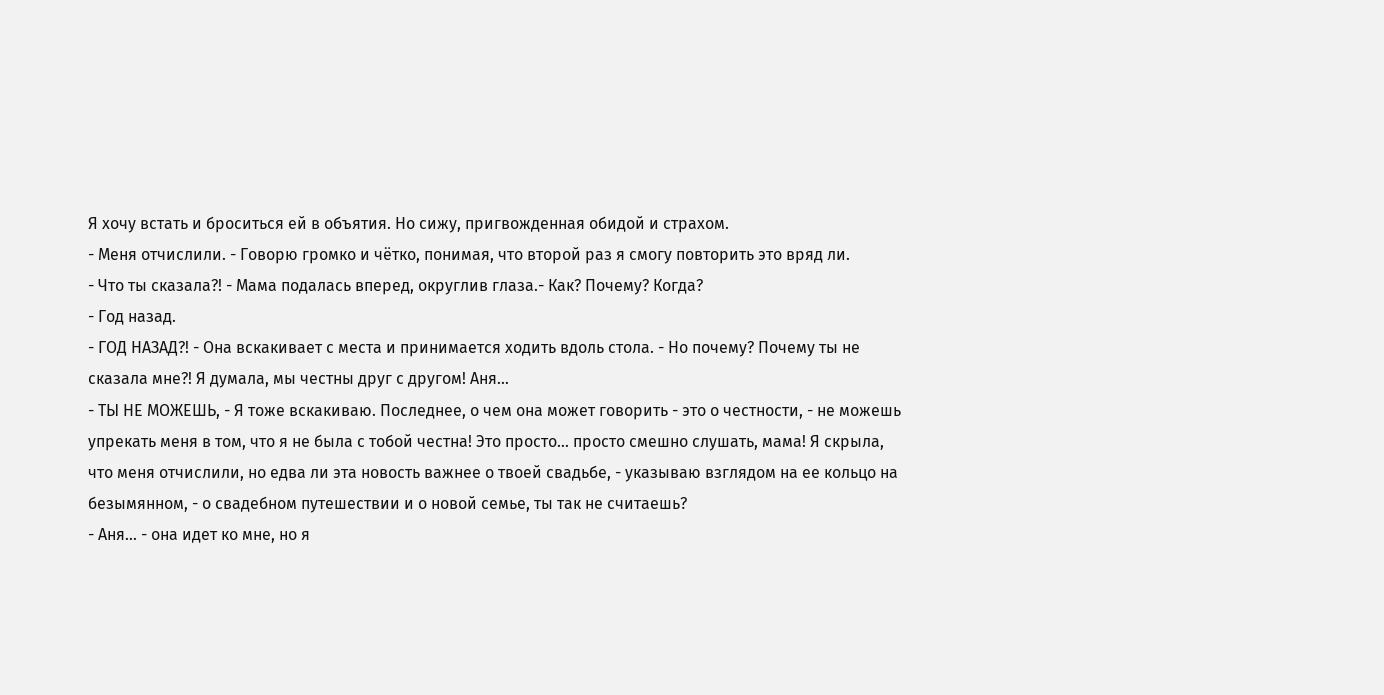Я хочу встать и броситься ей в объятия. Но сижу, пригвожденная обидой и страхом.
- Меня отчислили. - Говорю громко и чётко, понимая, что второй раз я смогу повторить это вряд ли.
- Что ты сказала?! - Мама подалась вперед, округлив глаза.- Как? Почему? Когда?
- Год назад.
- ГОД НАЗАД?! - Она вскакивает с места и принимается ходить вдоль стола. - Но почему? Почему ты не сказала мне?! Я думала, мы честны друг с другом! Аня…
- ТЫ НЕ МОЖЕШЬ, - Я тоже вскакиваю. Последнее, о чем она может говорить - это о честности, - не можешь упрекать меня в том, что я не была с тобой честна! Это просто… просто смешно слушать, мама! Я скрыла, что меня отчислили, но едва ли эта новость важнее о твоей свадьбе, - указываю взглядом на ее кольцо на безымянном, - о свадебном путешествии и о новой семье, ты так не считаешь?
- Аня… - она идет ко мне, но я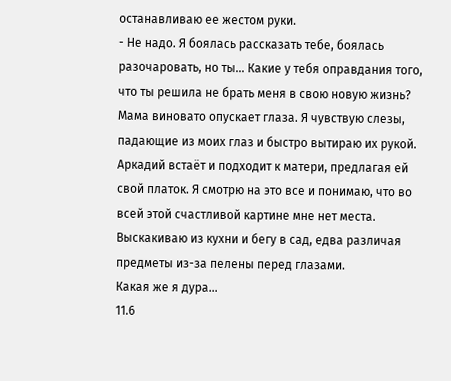останавливаю ее жестом руки.
- Не надо. Я боялась рассказать тебе, боялась разочаровать, но ты… Какие у тебя оправдания того, что ты решила не брать меня в свою новую жизнь?
Мама виновато опускает глаза. Я чувствую слезы, падающие из моих глаз и быстро вытираю их рукой. Аркадий встаёт и подходит к матери, предлагая ей свой платок. Я смотрю на это все и понимаю, что во всей этой счастливой картине мне нет места.
Выскакиваю из кухни и бегу в сад, едва различая предметы из-за пелены перед глазами.
Какая же я дура…
11.6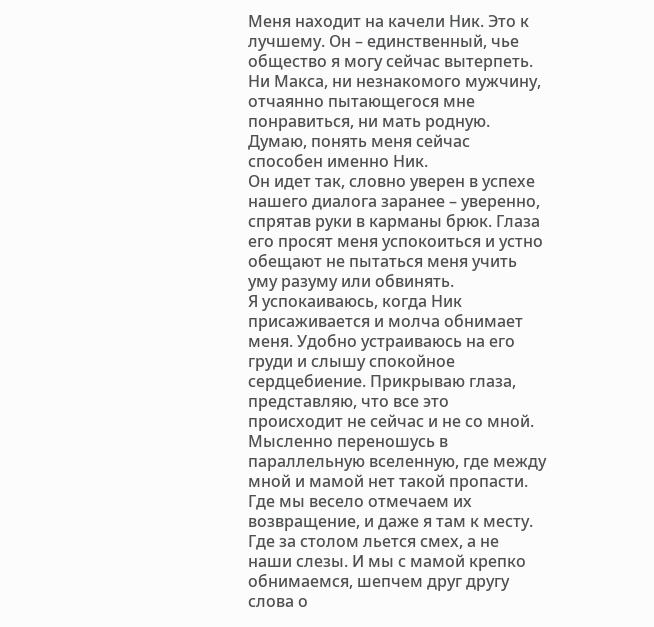Меня находит на качели Ник. Это к лучшему. Он – единственный, чье общество я могу сейчас вытерпеть. Ни Макса, ни незнакомого мужчину, отчаянно пытающегося мне понравиться, ни мать родную. Думаю, понять меня сейчас способен именно Ник.
Он идет так, словно уверен в успехе нашего диалога заранее – уверенно, спрятав руки в карманы брюк. Глаза его просят меня успокоиться и устно обещают не пытаться меня учить уму разуму или обвинять.
Я успокаиваюсь, когда Ник присаживается и молча обнимает меня. Удобно устраиваюсь на его груди и слышу спокойное сердцебиение. Прикрываю глаза, представляю, что все это происходит не сейчас и не со мной. Мысленно переношусь в параллельную вселенную, где между мной и мамой нет такой пропасти. Где мы весело отмечаем их возвращение, и даже я там к месту. Где за столом льется смех, а не наши слезы. И мы с мамой крепко обнимаемся, шепчем друг другу слова о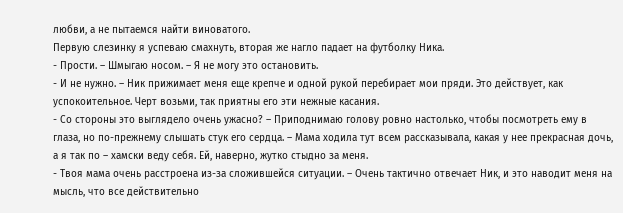любви, а не пытаемся найти виноватого.
Первую слезинку я успеваю смахнуть, вторая же нагло падает на футболку Ника.
- Прости. – Шмыгаю носом. – Я не могу это остановить.
- И не нужно. – Ник прижимает меня еще крепче и одной рукой перебирает мои пряди. Это действует, как успокоительное. Черт возьми, так приятны его эти нежные касания.
- Со стороны это выглядело очень ужасно? – Приподнимаю голову ровно настолько, чтобы посмотреть ему в глаза, но по-прежнему слышать стук его сердца. – Мама ходила тут всем рассказывала, какая у нее прекрасная дочь, а я так по – хамски веду себя. Ей, наверно, жутко стыдно за меня.
- Твоя мама очень расстроена из-за сложившейся ситуации. – Очень тактично отвечает Ник, и это наводит меня на мысль, что все действительно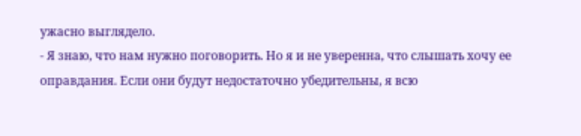ужасно выглядело.
- Я знаю, что нам нужно поговорить. Но я и не уверенна, что слышать хочу ее оправдания. Если они будут недостаточно убедительны, я всю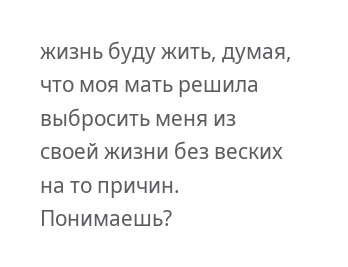жизнь буду жить, думая, что моя мать решила выбросить меня из своей жизни без веских на то причин. Понимаешь?